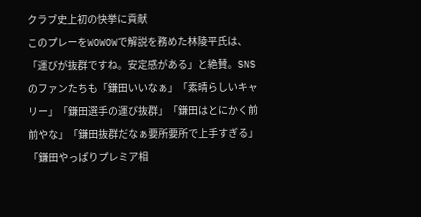クラブ史上初の快挙に貢献
このプレーをWOWOWで解説を務めた林陵平氏は、「運びが抜群ですね。安定感がある」と絶賛。SNSのファンたちも「鎌田いいなぁ」「素晴らしいキャリー」「鎌田選手の運び抜群」「鎌田はとにかく前前やな」「鎌田抜群だなぁ要所要所で上手すぎる」「鎌田やっぱりプレミア相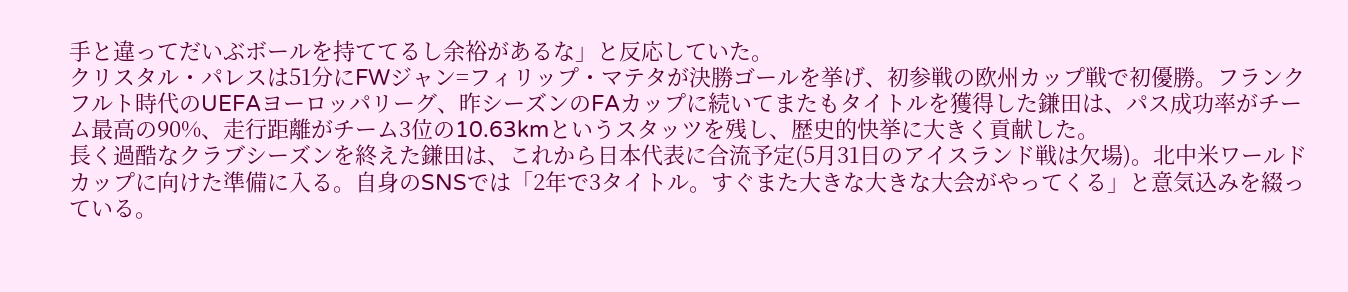手と違ってだいぶボールを持ててるし余裕があるな」と反応していた。
クリスタル・パレスは51分にFWジャン=フィリップ・マテタが決勝ゴールを挙げ、初参戦の欧州カップ戦で初優勝。フランクフルト時代のUEFAヨーロッパリーグ、昨シーズンのFAカップに続いてまたもタイトルを獲得した鎌田は、パス成功率がチーム最高の90%、走行距離がチーム3位の10.63kmというスタッツを残し、歴史的快挙に大きく貢献した。
長く過酷なクラブシーズンを終えた鎌田は、これから日本代表に合流予定(5月31日のアイスランド戦は欠場)。北中米ワールドカップに向けた準備に入る。自身のSNSでは「2年で3タイトル。すぐまた大きな大きな大会がやってくる」と意気込みを綴っている。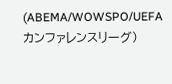(ABEMA/WOWSPO/UEFAカンファレンスリーグ)